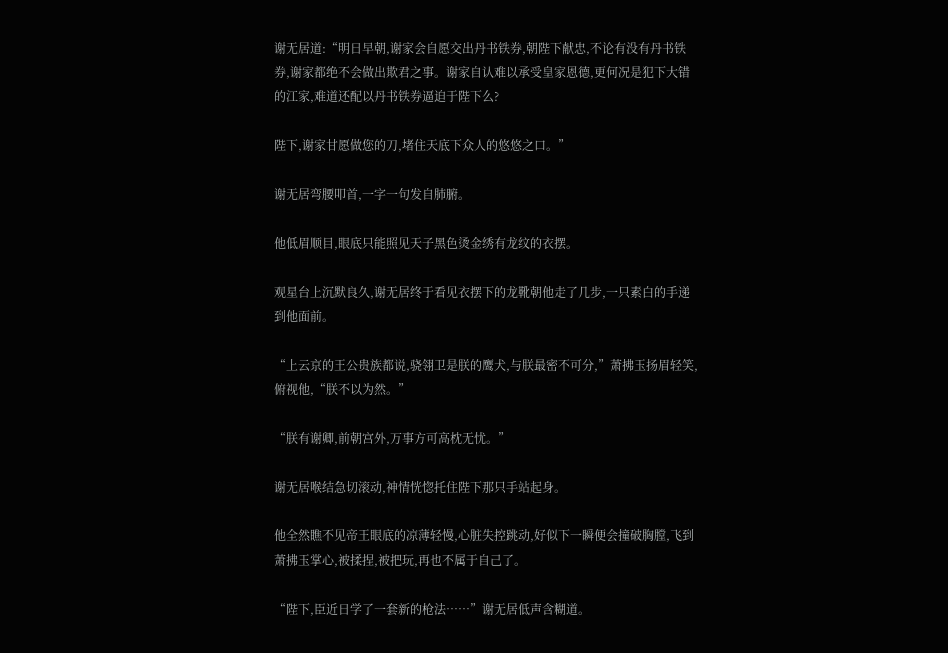谢无居道:“明日早朝,谢家会自愿交出丹书铁券,朝陛下献忠,不论有没有丹书铁券,谢家都绝不会做出欺君之事。谢家自认难以承受皇家恩德,更何况是犯下大错的江家,难道还配以丹书铁券逼迫于陛下么?

陛下,谢家甘愿做您的刀,堵住天底下众人的悠悠之口。”

谢无居弯腰叩首,一字一句发自肺腑。

他低眉顺目,眼底只能照见天子黑色烫金绣有龙纹的衣摆。

观星台上沉默良久,谢无居终于看见衣摆下的龙靴朝他走了几步,一只素白的手递到他面前。

“上云京的王公贵族都说,骁翎卫是朕的鹰犬,与朕最密不可分,”萧拂玉扬眉轻笑,俯视他,“朕不以为然。”

“朕有谢卿,前朝宫外,万事方可高枕无忧。”

谢无居喉结急切滚动,神情恍惚托住陛下那只手站起身。

他全然瞧不见帝王眼底的凉薄轻慢,心脏失控跳动,好似下一瞬便会撞破胸膛,飞到萧拂玉掌心,被揉捏,被把玩,再也不属于自己了。

“陛下,臣近日学了一套新的枪法……”谢无居低声含糊道。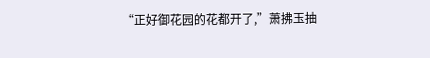“正好御花园的花都开了,”萧拂玉抽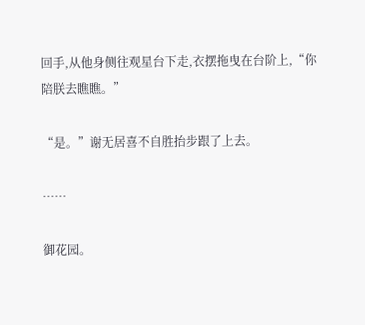回手,从他身侧往观星台下走,衣摆拖曳在台阶上,“你陪朕去瞧瞧。”

“是。”谢无居喜不自胜抬步跟了上去。

……

御花园。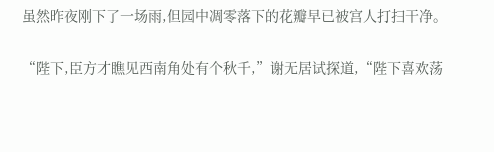虽然昨夜刚下了一场雨,但园中凋零落下的花瓣早已被宫人打扫干净。

“陛下,臣方才瞧见西南角处有个秋千,”谢无居试探道,“陛下喜欢荡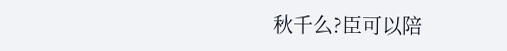秋千么?臣可以陪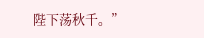陛下荡秋千。”